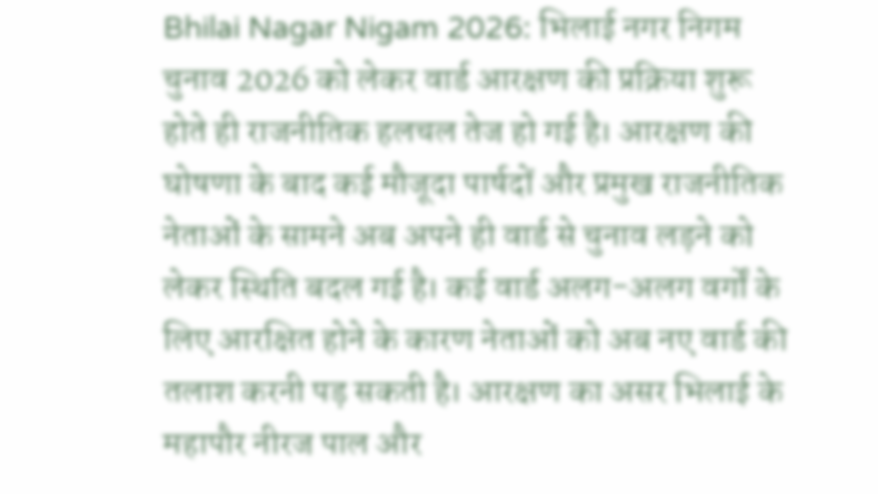Bhilai Nagar Nigam 2026: भिलाई नगर निगम चुनाव 2026 को लेकर वार्ड आरक्षण की प्रक्रिया शुरू होते ही राजनीतिक हलचल तेज हो गई है। आरक्षण की घोषणा के बाद कई मौजूदा पार्षदों और प्रमुख राजनीतिक नेताओं के सामने अब अपने ही वार्ड से चुनाव लड़ने को लेकर स्थिति बदल गई है। कई वार्ड अलग-अलग वर्गों के लिए आरक्षित होने के कारण नेताओं को अब नए वार्ड की तलाश करनी पड़ सकती है। आरक्षण का असर भिलाई के महापौर नीरज पाल और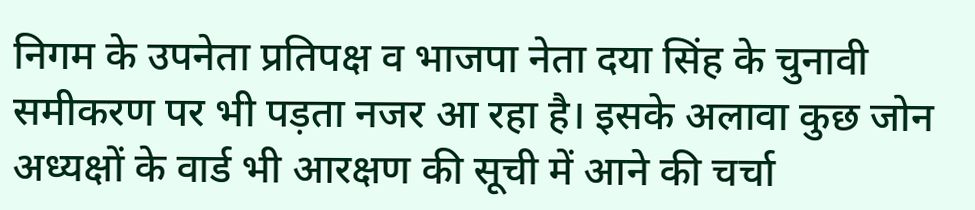निगम के उपनेता प्रतिपक्ष व भाजपा नेता दया सिंह के चुनावी समीकरण पर भी पड़ता नजर आ रहा है। इसके अलावा कुछ जोन अध्यक्षों के वार्ड भी आरक्षण की सूची में आने की चर्चा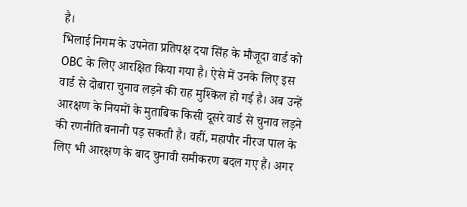है।
भिलाई निगम के उपनेता प्रतिपक्ष दया सिंह के मौजूदा वार्ड को OBC के लिए आरक्षित किया गया है। ऐसे में उनके लिए इस वार्ड से दोबारा चुनाव लड़ने की राह मुश्किल हो गई है। अब उन्हें आरक्षण के नियमों के मुताबिक किसी दूसरे वार्ड से चुनाव लड़ने की रणनीति बनानी पड़ सकती है। वहीं, महापौर नीरज पाल के लिए भी आरक्षण के बाद चुनावी समीकरण बदल गए हैं। अगर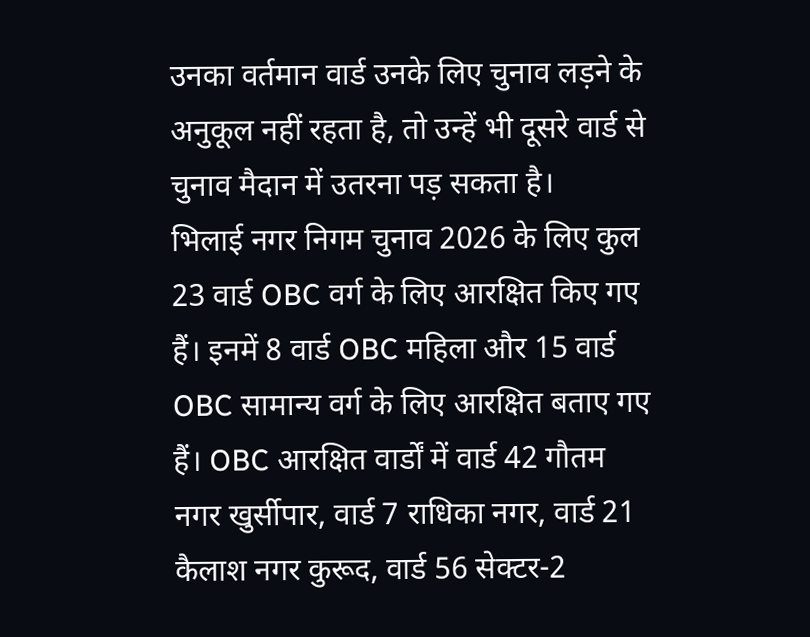उनका वर्तमान वार्ड उनके लिए चुनाव लड़ने के अनुकूल नहीं रहता है, तो उन्हें भी दूसरे वार्ड से चुनाव मैदान में उतरना पड़ सकता है।
भिलाई नगर निगम चुनाव 2026 के लिए कुल 23 वार्ड OBC वर्ग के लिए आरक्षित किए गए हैं। इनमें 8 वार्ड OBC महिला और 15 वार्ड OBC सामान्य वर्ग के लिए आरक्षित बताए गए हैं। OBC आरक्षित वार्डों में वार्ड 42 गौतम नगर खुर्सीपार, वार्ड 7 राधिका नगर, वार्ड 21 कैलाश नगर कुरूद, वार्ड 56 सेक्टर-2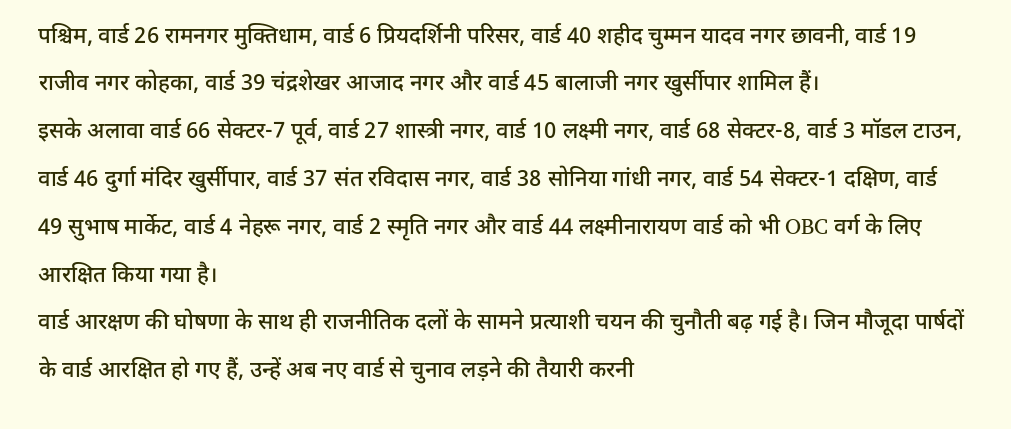पश्चिम, वार्ड 26 रामनगर मुक्तिधाम, वार्ड 6 प्रियदर्शिनी परिसर, वार्ड 40 शहीद चुम्मन यादव नगर छावनी, वार्ड 19 राजीव नगर कोहका, वार्ड 39 चंद्रशेखर आजाद नगर और वार्ड 45 बालाजी नगर खुर्सीपार शामिल हैं।
इसके अलावा वार्ड 66 सेक्टर-7 पूर्व, वार्ड 27 शास्त्री नगर, वार्ड 10 लक्ष्मी नगर, वार्ड 68 सेक्टर-8, वार्ड 3 मॉडल टाउन, वार्ड 46 दुर्गा मंदिर खुर्सीपार, वार्ड 37 संत रविदास नगर, वार्ड 38 सोनिया गांधी नगर, वार्ड 54 सेक्टर-1 दक्षिण, वार्ड 49 सुभाष मार्केट, वार्ड 4 नेहरू नगर, वार्ड 2 स्मृति नगर और वार्ड 44 लक्ष्मीनारायण वार्ड को भी OBC वर्ग के लिए आरक्षित किया गया है।
वार्ड आरक्षण की घोषणा के साथ ही राजनीतिक दलों के सामने प्रत्याशी चयन की चुनौती बढ़ गई है। जिन मौजूदा पार्षदों के वार्ड आरक्षित हो गए हैं, उन्हें अब नए वार्ड से चुनाव लड़ने की तैयारी करनी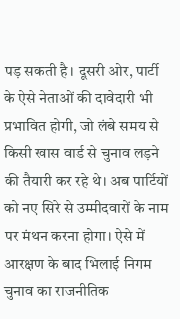पड़ सकती है। दूसरी ओर, पार्टी के ऐसे नेताओं की दावेदारी भी प्रभावित होगी, जो लंबे समय से किसी खास वार्ड से चुनाव लड़ने की तैयारी कर रहे थे। अब पार्टियों को नए सिरे से उम्मीदवारों के नाम पर मंथन करना होगा। ऐसे में आरक्षण के बाद भिलाई निगम चुनाव का राजनीतिक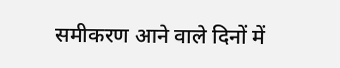समीकरण आने वाले दिनों में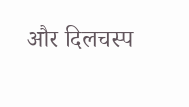और दिलचस्प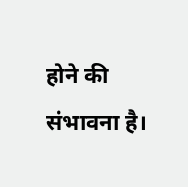होने की संभावना है।